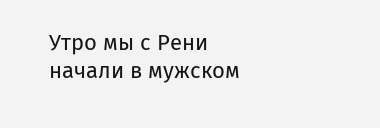Утро мы с Рени начали в мужском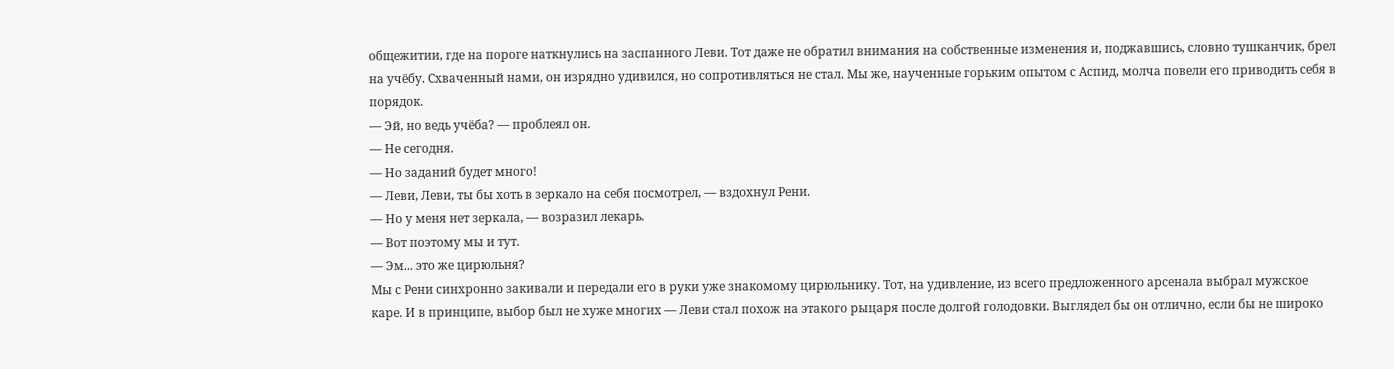общежитии, где на пороге наткнулись на заспанного Леви. Тот даже не обратил внимания на собственные изменения и, поджавшись, словно тушканчик, брел на учёбу. Схваченный нами, он изрядно удивился, но сопротивляться не стал. Мы же, наученные горьким опытом с Аспид, молча повели его приводить себя в порядок.
— Эй, но ведь учёба? — проблеял он.
— Не сегодня.
— Но заданий будет много!
— Леви, Леви, ты бы хоть в зеркало на себя посмотрел, — вздохнул Рени.
— Но у меня нет зеркала, — возразил лекарь.
— Вот поэтому мы и тут.
— Эм... это же цирюльня?
Мы с Рени синхронно закивали и передали его в руки уже знакомому цирюльнику. Тот, на удивление, из всего предложенного арсенала выбрал мужское каре. И в принципе, выбор был не хуже многих — Леви стал похож на этакого рыцаря после долгой голодовки. Выглядел бы он отлично, если бы не широко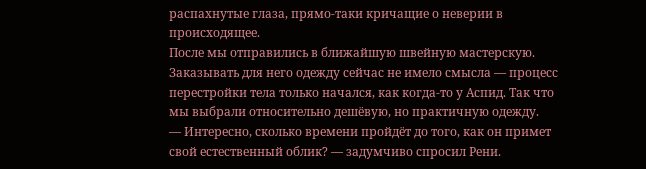распахнутые глаза, прямо-таки кричащие о неверии в происходящее.
После мы отправились в ближайшую швейную мастерскую. Заказывать для него одежду сейчас не имело смысла — процесс перестройки тела только начался, как когда-то у Аспид. Так что мы выбрали относительно дешёвую, но практичную одежду.
— Интересно, сколько времени пройдёт до того, как он примет свой естественный облик? — задумчиво спросил Рени.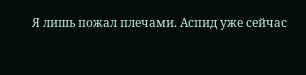Я лишь пожал плечами. Аспид уже сейчас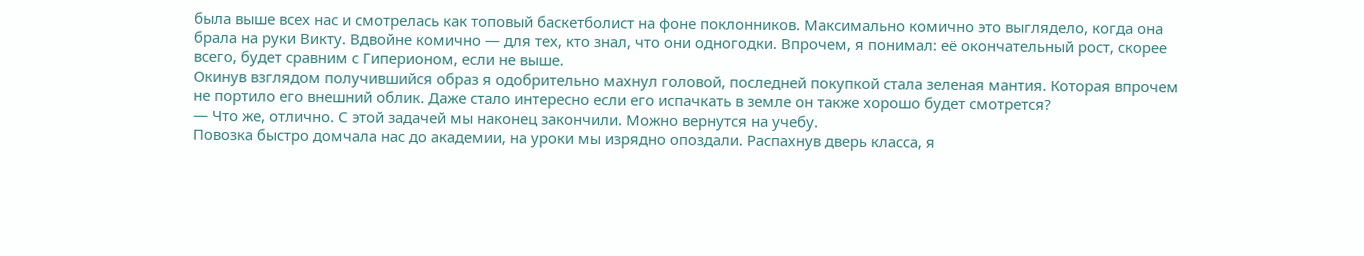была выше всех нас и смотрелась как топовый баскетболист на фоне поклонников. Максимально комично это выглядело, когда она брала на руки Викту. Вдвойне комично — для тех, кто знал, что они одногодки. Впрочем, я понимал: её окончательный рост, скорее всего, будет сравним с Гиперионом, если не выше.
Окинув взглядом получившийся образ я одобрительно махнул головой, последней покупкой стала зеленая мантия. Которая впрочем не портило его внешний облик. Даже стало интересно если его испачкать в земле он также хорошо будет смотрется?
— Что же, отлично. С этой задачей мы наконец закончили. Можно вернутся на учебу.
Повозка быстро домчала нас до академии, на уроки мы изрядно опоздали. Распахнув дверь класса, я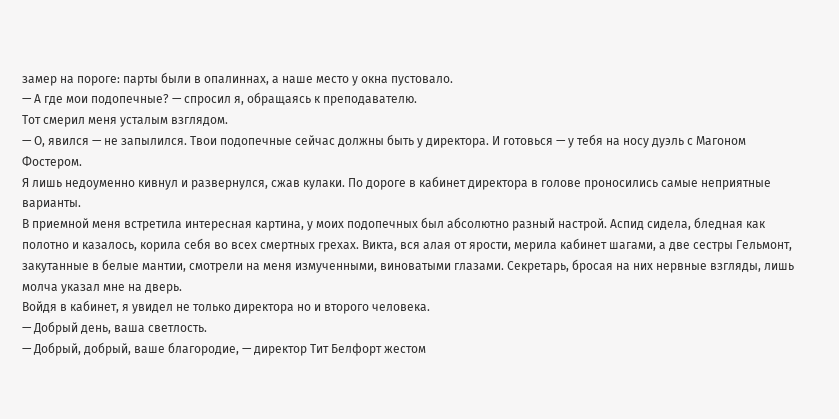замер на пороге: парты были в опалиннах, а наше место у окна пустовало.
— А где мои подопечные? — спросил я, обращаясь к преподавателю.
Тот смерил меня усталым взглядом.
— О, явился — не запылился. Твои подопечные сейчас должны быть у директора. И готовься — у тебя на носу дуэль с Магоном Фостером.
Я лишь недоуменно кивнул и развернулся, сжав кулаки. По дороге в кабинет директора в голове проносились самые неприятные варианты.
В приемной меня встретила интересная картина, у моих подопечных был абсолютно разный настрой. Аспид сидела, бледная как полотно и казалось, корила себя во всех смертных грехах. Викта, вся алая от ярости, мерила кабинет шагами, а две сестры Гельмонт, закутанные в белые мантии, смотрели на меня измученными, виноватыми глазами. Секретарь, бросая на них нервные взгляды, лишь молча указал мне на дверь.
Войдя в кабинет, я увидел не только директора но и второго человека.
— Добрый день, ваша светлость.
— Добрый, добрый, ваше благородие, — директор Тит Белфорт жестом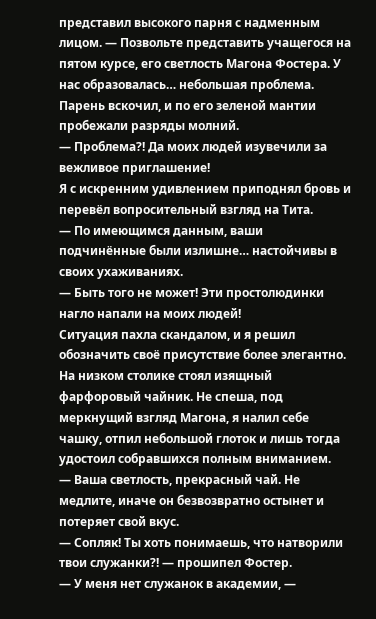представил высокого парня с надменным лицом. — Позвольте представить учащегося на пятом курсе, его светлость Магона Фостера. У нас образовалась… небольшая проблема.
Парень вскочил, и по его зеленой мантии пробежали разряды молний.
— Проблема?! Да моих людей изувечили за вежливое приглашение!
Я с искренним удивлением приподнял бровь и перевёл вопросительный взгляд на Тита.
— По имеющимся данным, ваши подчинённые были излишне… настойчивы в своих ухаживаниях.
— Быть того не может! Эти простолюдинки нагло напали на моих людей!
Ситуация пахла скандалом, и я решил обозначить своё присутствие более элегантно. На низком столике стоял изящный фарфоровый чайник. Не спеша, под меркнущий взгляд Магона, я налил себе чашку, отпил небольшой глоток и лишь тогда удостоил собравшихся полным вниманием.
— Ваша светлость, прекрасный чай. Не медлите, иначе он безвозвратно остынет и потеряет свой вкус.
— Сопляк! Ты хоть понимаешь, что натворили твои служанки?! — прошипел Фостер.
— У меня нет служанок в академии, —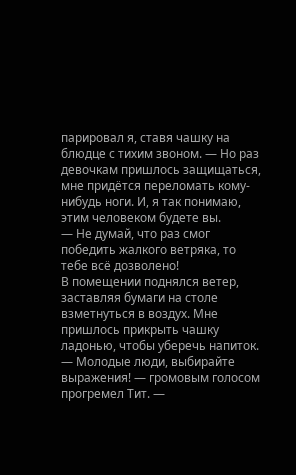парировал я, ставя чашку на блюдце с тихим звоном. — Но раз девочкам пришлось защищаться, мне придётся переломать кому-нибудь ноги. И, я так понимаю, этим человеком будете вы.
— Не думай, что раз смог победить жалкого ветряка, то тебе всё дозволено!
В помещении поднялся ветер, заставляя бумаги на столе взметнуться в воздух. Мне пришлось прикрыть чашку ладонью, чтобы уберечь напиток.
— Молодые люди, выбирайте выражения! — громовым голосом прогремел Тит. —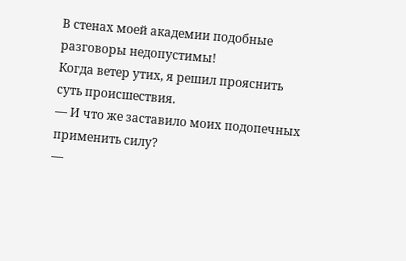В стенах моей академии подобные разговоры недопустимы!
Когда ветер утих, я решил прояснить суть происшествия.
— И что же заставило моих подопечных применить силу?
—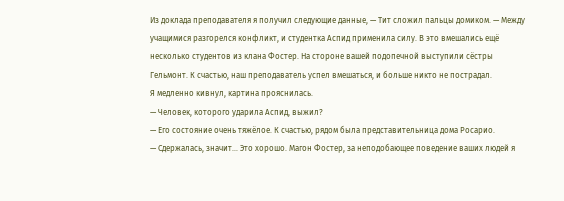Из доклада преподавателя я получил следующие данные, — Тит сложил пальцы домиком. — Между учащимися разгорелся конфликт, и студентка Аспид применила силу. В это вмешались ещё несколько студентов из клана Фостер. На стороне вашей подопечной выступили сёстры Гельмонт. К счастью, наш преподаватель успел вмешаться, и больше никто не пострадал.
Я медленно кивнул, картина прояснилась.
— Человек, которого ударила Аспид, выжил?
— Его состояние очень тяжёлое. К счастью, рядом была представительница дома Росарио.
— Сдержалась, значит… Это хорошо. Магон Фостер, за неподобающее поведение ваших людей я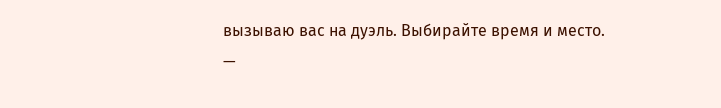вызываю вас на дуэль. Выбирайте время и место.
—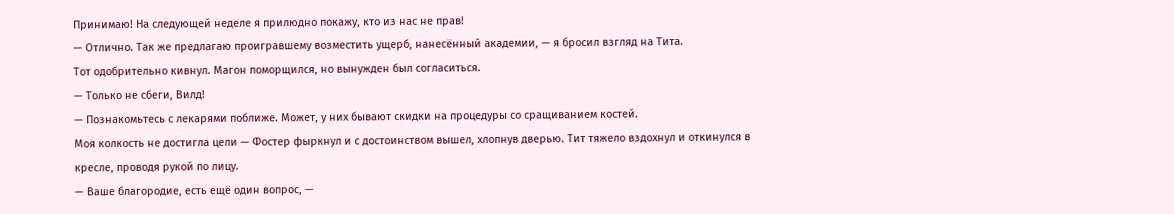Принимаю! На следующей неделе я прилюдно покажу, кто из нас не прав!
— Отлично. Так же предлагаю проигравшему возместить ущерб, нанесённый академии, — я бросил взгляд на Тита.
Тот одобрительно кивнул. Магон поморщился, но вынужден был согласиться.
— Только не сбеги, Вилд!
— Познакомьтесь с лекарями поближе. Может, у них бывают скидки на процедуры со сращиванием костей.
Моя колкость не достигла цели — Фостер фыркнул и с достоинством вышел, хлопнув дверью. Тит тяжело вздохнул и откинулся в кресле, проводя рукой по лицу.
— Ваше благородие, есть ещё один вопрос, —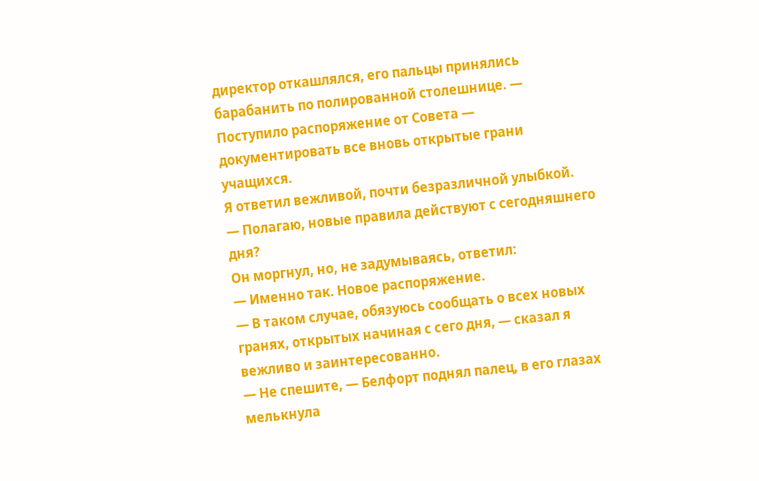директор откашлялся, его пальцы принялись барабанить по полированной столешнице. — Поступило распоряжение от Совета — документировать все вновь открытые грани учащихся.
Я ответил вежливой, почти безразличной улыбкой.
— Полагаю, новые правила действуют с сегодняшнего дня?
Он моргнул, но, не задумываясь, ответил:
— Именно так. Новое распоряжение.
— В таком случае, обязуюсь сообщать о всех новых гранях, открытых начиная с сего дня, — сказал я вежливо и заинтересованно.
— Не спешите, — Белфорт поднял палец, в его глазах мелькнула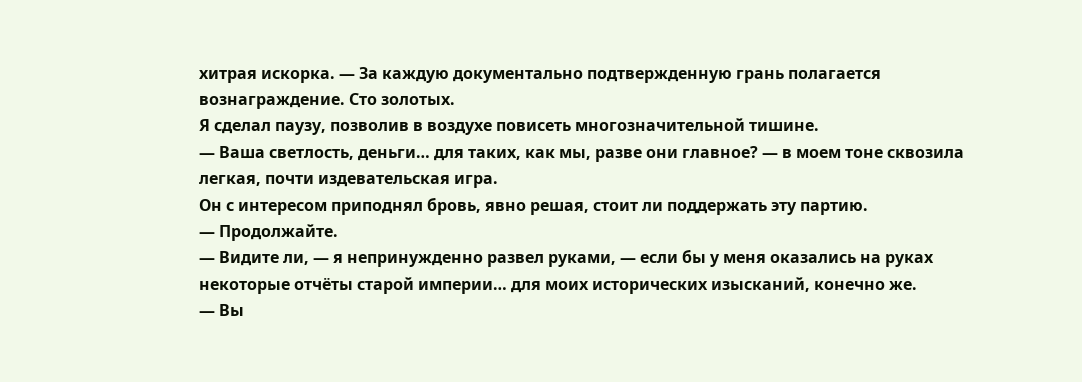хитрая искорка. — За каждую документально подтвержденную грань полагается вознаграждение. Сто золотых.
Я сделал паузу, позволив в воздухе повисеть многозначительной тишине.
— Ваша светлость, деньги… для таких, как мы, разве они главное? — в моем тоне сквозила легкая, почти издевательская игра.
Он с интересом приподнял бровь, явно решая, стоит ли поддержать эту партию.
— Продолжайте.
— Видите ли, — я непринужденно развел руками, — если бы у меня оказались на руках некоторые отчёты старой империи… для моих исторических изысканий, конечно же.
— Вы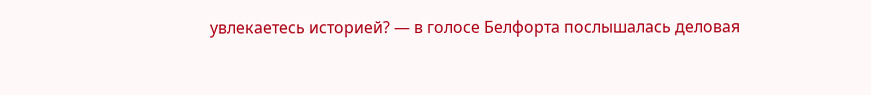увлекаетесь историей? — в голосе Белфорта послышалась деловая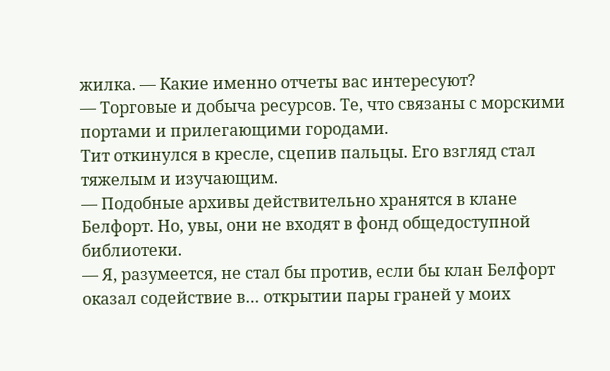жилка. — Какие именно отчеты вас интересуют?
— Торговые и добыча ресурсов. Те, что связаны с морскими портами и прилегающими городами.
Тит откинулся в кресле, сцепив пальцы. Его взгляд стал тяжелым и изучающим.
— Подобные архивы действительно хранятся в клане Белфорт. Но, увы, они не входят в фонд общедоступной библиотеки.
— Я, разумеется, не стал бы против, если бы клан Белфорт оказал содействие в… открытии пары граней у моих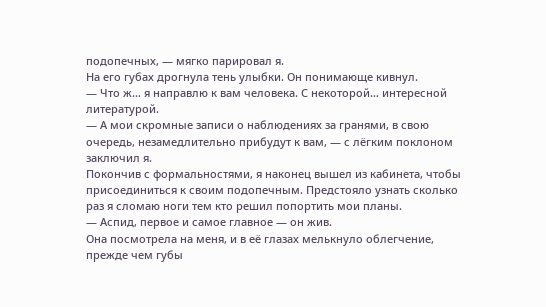подопечных, — мягко парировал я.
На его губах дрогнула тень улыбки. Он понимающе кивнул.
— Что ж… я направлю к вам человека. С некоторой… интересной литературой.
— А мои скромные записи о наблюдениях за гранями, в свою очередь, незамедлительно прибудут к вам, — с лёгким поклоном заключил я.
Покончив с формальностями, я наконец вышел из кабинета, чтобы присоединиться к своим подопечным. Предстояло узнать сколько раз я сломаю ноги тем кто решил попортить мои планы.
— Аспид, первое и самое главное — он жив.
Она посмотрела на меня, и в её глазах мелькнуло облегчение, прежде чем губы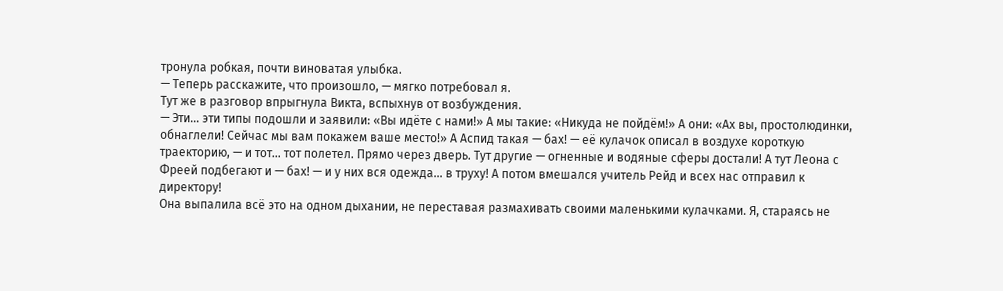тронула робкая, почти виноватая улыбка.
— Теперь расскажите, что произошло, — мягко потребовал я.
Тут же в разговор впрыгнула Викта, вспыхнув от возбуждения.
— Эти… эти типы подошли и заявили: «Вы идёте с нами!» А мы такие: «Никуда не пойдём!» А они: «Ах вы, простолюдинки, обнаглели! Сейчас мы вам покажем ваше место!» А Аспид такая — бах! — её кулачок описал в воздухе короткую траекторию, — и тот… тот полетел. Прямо через дверь. Тут другие — огненные и водяные сферы достали! А тут Леона с Фреей подбегают и — бах! — и у них вся одежда… в труху! А потом вмешался учитель Рейд и всех нас отправил к директору!
Она выпалила всё это на одном дыхании, не переставая размахивать своими маленькими кулачками. Я, стараясь не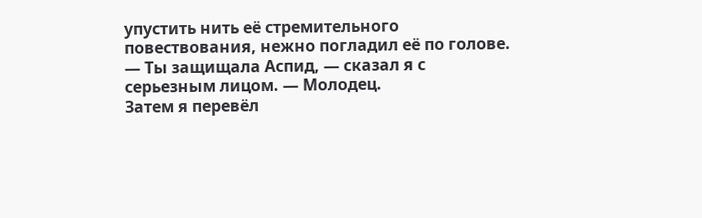упустить нить её стремительного повествования, нежно погладил её по голове.
— Ты защищала Аспид, — сказал я с серьезным лицом. — Молодец.
Затем я перевёл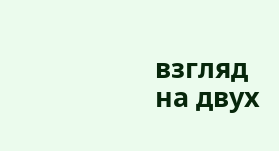взгляд на двух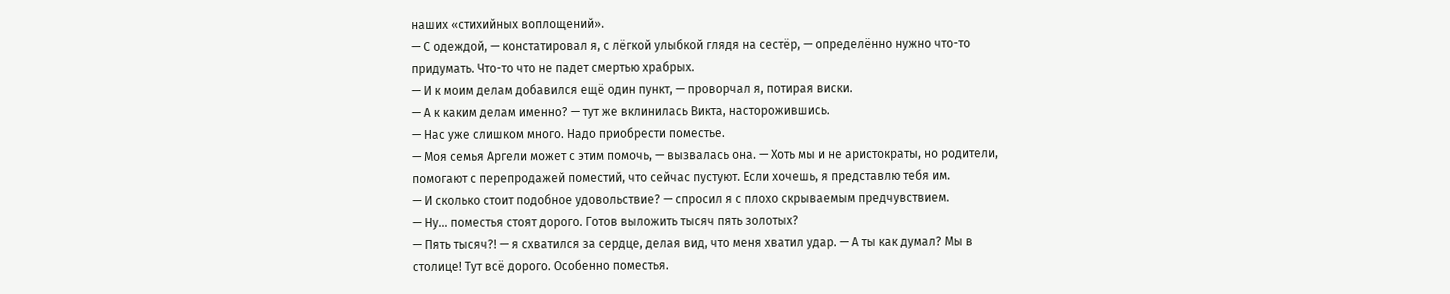наших «стихийных воплощений».
— С одеждой, — констатировал я, с лёгкой улыбкой глядя на сестёр, — определённо нужно что-то придумать. Что-то что не падет смертью храбрых.
— И к моим делам добавился ещё один пункт, — проворчал я, потирая виски.
— А к каким делам именно? — тут же вклинилась Викта, насторожившись.
— Нас уже слишком много. Надо приобрести поместье.
— Моя семья Аргели может с этим помочь, — вызвалась она. — Хоть мы и не аристократы, но родители, помогают с перепродажей поместий, что сейчас пустуют. Если хочешь, я представлю тебя им.
— И сколько стоит подобное удовольствие? — спросил я с плохо скрываемым предчувствием.
— Ну… поместья стоят дорого. Готов выложить тысяч пять золотых?
— Пять тысяч?! — я схватился за сердце, делая вид, что меня хватил удар. — А ты как думал? Мы в столице! Тут всё дорого. Особенно поместья.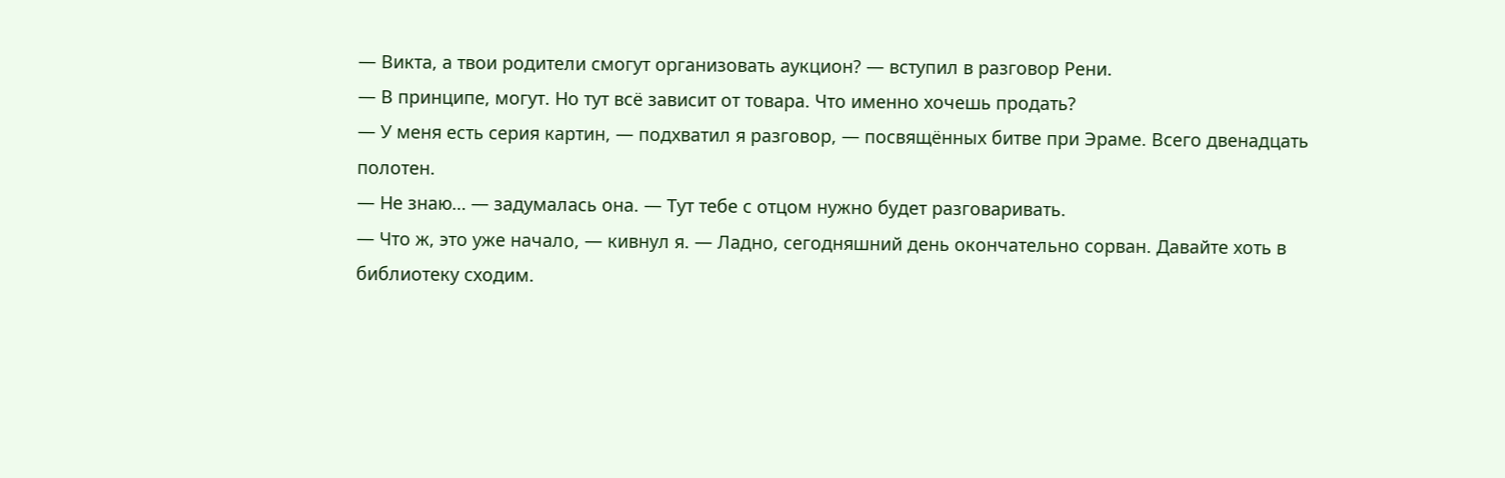— Викта, а твои родители смогут организовать аукцион? — вступил в разговор Рени.
— В принципе, могут. Но тут всё зависит от товара. Что именно хочешь продать?
— У меня есть серия картин, — подхватил я разговор, — посвящённых битве при Эраме. Всего двенадцать полотен.
— Не знаю… — задумалась она. — Тут тебе с отцом нужно будет разговаривать.
— Что ж, это уже начало, — кивнул я. — Ладно, сегодняшний день окончательно сорван. Давайте хоть в библиотеку сходим.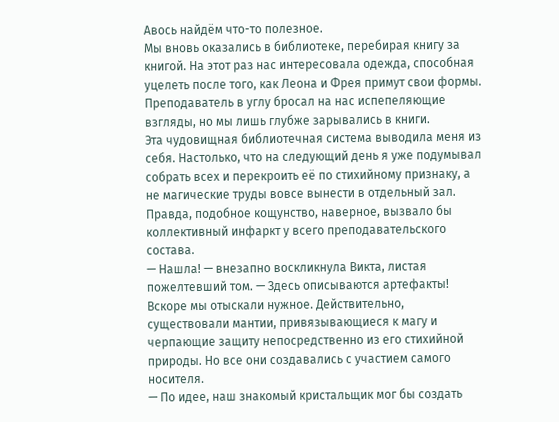Авось найдём что-то полезное.
Мы вновь оказались в библиотеке, перебирая книгу за книгой. На этот раз нас интересовала одежда, способная уцелеть после того, как Леона и Фрея примут свои формы. Преподаватель в углу бросал на нас испепеляющие взгляды, но мы лишь глубже зарывались в книги.
Эта чудовищная библиотечная система выводила меня из себя. Настолько, что на следующий день я уже подумывал собрать всех и перекроить её по стихийному признаку, а не магические труды вовсе вынести в отдельный зал. Правда, подобное кощунство, наверное, вызвало бы коллективный инфаркт у всего преподавательского состава.
— Нашла! — внезапно воскликнула Викта, листая пожелтевший том. — Здесь описываются артефакты!
Вскоре мы отыскали нужное. Действительно, существовали мантии, привязывающиеся к магу и черпающие защиту непосредственно из его стихийной природы. Но все они создавались с участием самого носителя.
— По идее, наш знакомый кристальщик мог бы создать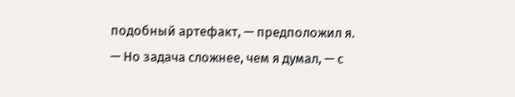подобный артефакт, — предположил я.
— Но задача сложнее, чем я думал, — с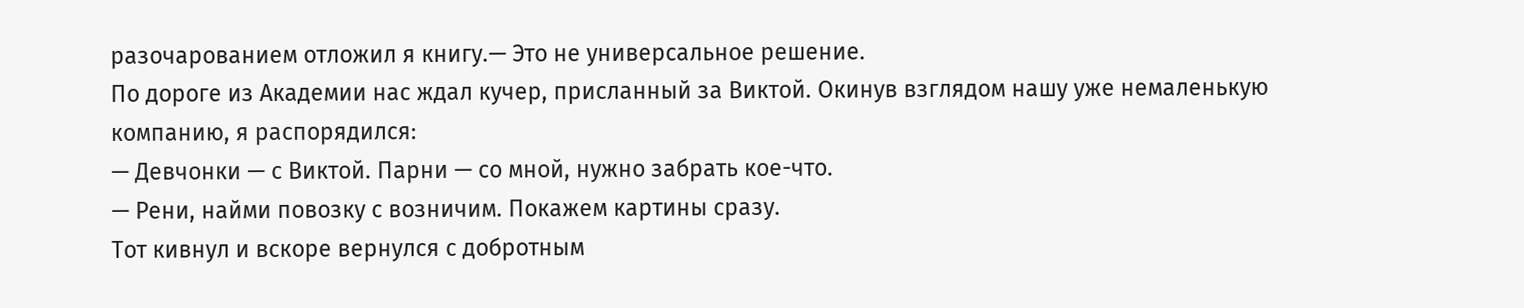разочарованием отложил я книгу.— Это не универсальное решение.
По дороге из Академии нас ждал кучер, присланный за Виктой. Окинув взглядом нашу уже немаленькую компанию, я распорядился:
— Девчонки — с Виктой. Парни — со мной, нужно забрать кое-что.
— Рени, найми повозку с возничим. Покажем картины сразу.
Тот кивнул и вскоре вернулся с добротным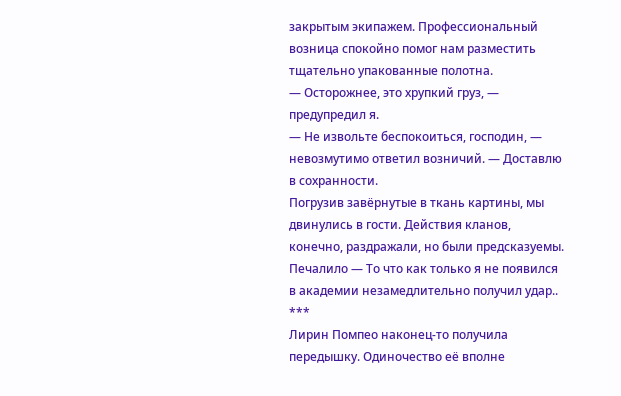закрытым экипажем. Профессиональный возница спокойно помог нам разместить тщательно упакованные полотна.
— Осторожнее, это хрупкий груз, — предупредил я.
— Не извольте беспокоиться, господин, — невозмутимо ответил возничий. — Доставлю в сохранности.
Погрузив завёрнутые в ткань картины, мы двинулись в гости. Действия кланов, конечно, раздражали, но были предсказуемы. Печалило — То что как только я не появился в академии незамедлительно получил удар..
***
Лирин Помпео наконец-то получила передышку. Одиночество её вполне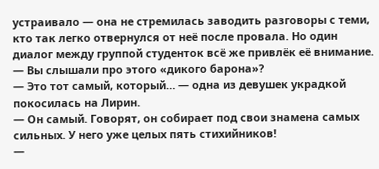устраивало — она не стремилась заводить разговоры с теми, кто так легко отвернулся от неё после провала. Но один диалог между группой студенток всё же привлёк её внимание.
— Вы слышали про этого «дикого барона»?
— Это тот самый, который… — одна из девушек украдкой покосилась на Лирин.
— Он самый. Говорят, он собирает под свои знамена самых сильных. У него уже целых пять стихийников!
—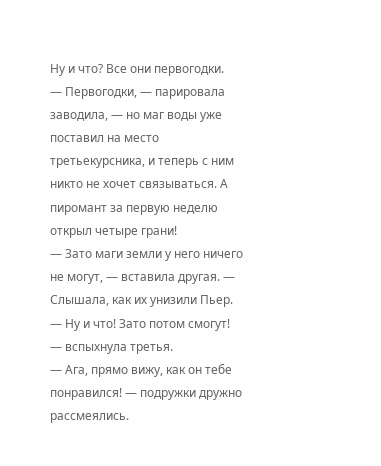Ну и что? Все они первогодки.
— Первогодки, — парировала заводила, — но маг воды уже поставил на место третьекурсника, и теперь с ним никто не хочет связываться. А пиромант за первую неделю открыл четыре грани!
— Зато маги земли у него ничего не могут, — вставила другая. — Слышала, как их унизили Пьер.
— Ну и что! Зато потом смогут! — вспыхнула третья.
— Ага, прямо вижу, как он тебе понравился! — подружки дружно рассмеялись.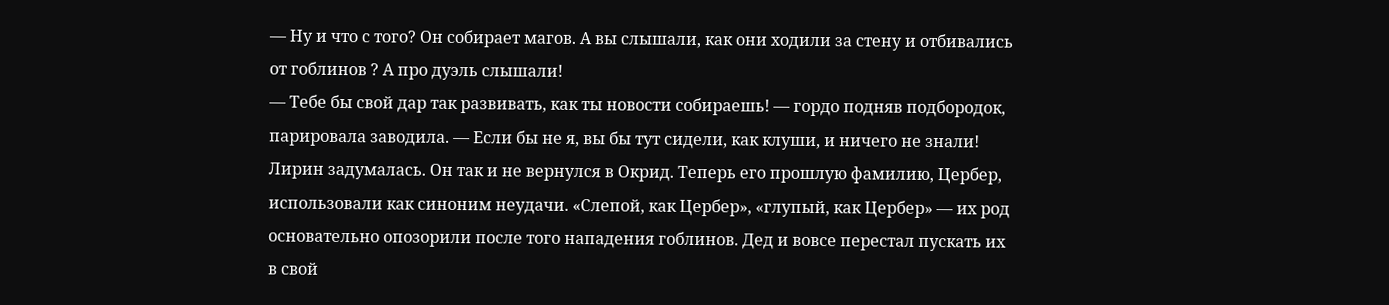— Ну и что с того? Он собирает магов. А вы слышали, как они ходили за стену и отбивались от гоблинов ? А про дуэль слышали!
— Тебе бы свой дар так развивать, как ты новости собираешь! — гордо подняв подбородок, парировала заводила. — Если бы не я, вы бы тут сидели, как клуши, и ничего не знали!
Лирин задумалась. Он так и не вернулся в Окрид. Теперь его прошлую фамилию, Цербер, использовали как синоним неудачи. «Слепой, как Цербер», «глупый, как Цербер» — их род основательно опозорили после того нападения гоблинов. Дед и вовсе перестал пускать их в свой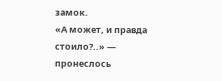замок.
«А может, и правда стоило?..» — пронеслось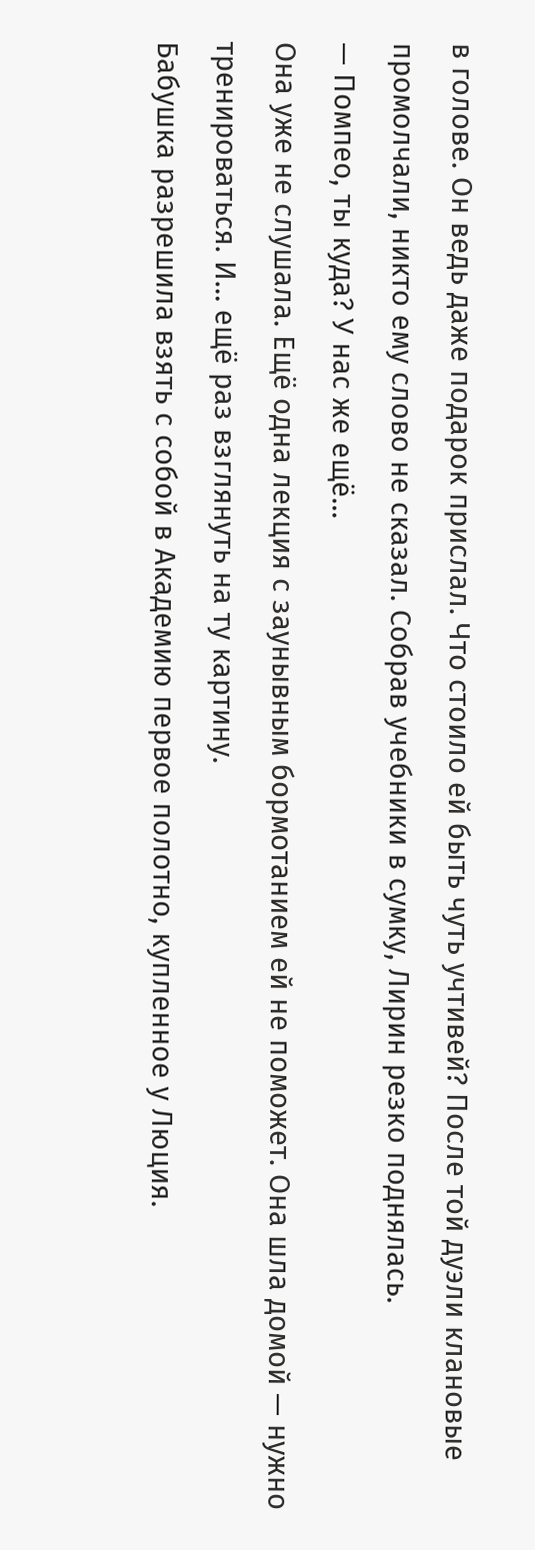в голове. Он ведь даже подарок прислал. Что стоило ей быть чуть учтивей? После той дуэли клановые промолчали, никто ему слово не сказал. Собрав учебники в сумку, Лирин резко поднялась.
— Помпео, ты куда? У нас же ещё…
Она уже не слушала. Ещё одна лекция с заунывным бормотанием ей не поможет. Она шла домой — нужно тренироваться. И… ещё раз взглянуть на ту картину.
Бабушка разрешила взять с собой в Академию первое полотно, купленное у Люция.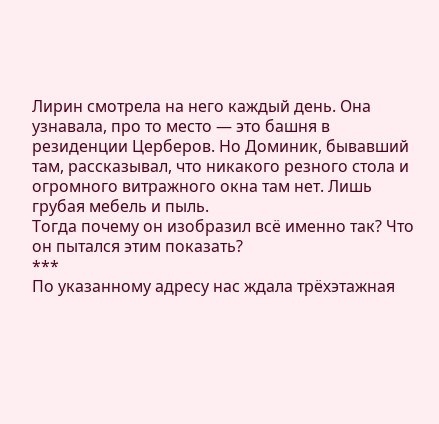Лирин смотрела на него каждый день. Она узнавала, про то место — это башня в резиденции Церберов. Но Доминик, бывавший там, рассказывал, что никакого резного стола и огромного витражного окна там нет. Лишь грубая мебель и пыль.
Тогда почему он изобразил всё именно так? Что он пытался этим показать?
***
По указанному адресу нас ждала трёхэтажная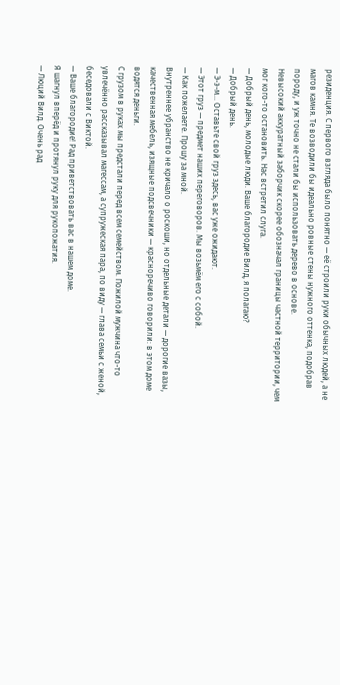резиденция. С первого взгляда было понятно — её строили руки обычных людей, а не магов камня. Те возводили бы идеально ровные стены нужного оттенка, подобрав породу, и уж точно не стали бы использовать дерево в основе.
Невысокий аккуратный заборчик скорее обозначал границы частной территории, чем мог кого-то остановить. Нас встретил слуга.
— Добрый день, молодые люди. Ваше благородие Вилд, я полагаю?
— Добрый день.
— Э-э-м... Оставьте свой груз здесь, вас уже ожидают.
— Этот груз — предмет наших переговоров. Мы возьмём его с собой.
— Как пожелаете. Прошу за мной.
Внутреннее убранство не кричало о роскоши, но отдельные детали — дорогие вазы, качественная мебель, изящные подсвечники — красноречиво говорили: в этом доме водятся деньги.
С грузом в руках мы предстали перед всем семейством. Пожилой мужчина что-то увлечённо рассказывал магессам, а супружеская пара, по виду — глава семьи с женой, беседовали с Виктой.
— Ваше благородие! Рад приветствовать вас в нашем доме.
Я шагнул вперёд и протянул руку для рукопожатия.
— Люций Вилд. Очень рад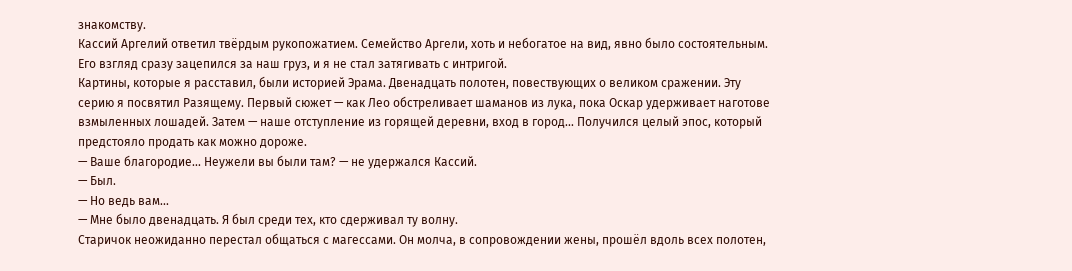знакомству.
Кассий Аргелий ответил твёрдым рукопожатием. Семейство Аргели, хоть и небогатое на вид, явно было состоятельным. Его взгляд сразу зацепился за наш груз, и я не стал затягивать с интригой.
Картины, которые я расставил, были историей Эрама. Двенадцать полотен, повествующих о великом сражении. Эту серию я посвятил Разящему. Первый сюжет — как Лео обстреливает шаманов из лука, пока Оскар удерживает наготове взмыленных лошадей. Затем — наше отступление из горящей деревни, вход в город... Получился целый эпос, который предстояло продать как можно дороже.
— Ваше благородие... Неужели вы были там? — не удержался Кассий.
— Был.
— Но ведь вам...
— Мне было двенадцать. Я был среди тех, кто сдерживал ту волну.
Старичок неожиданно перестал общаться с магессами. Он молча, в сопровождении жены, прошёл вдоль всех полотен,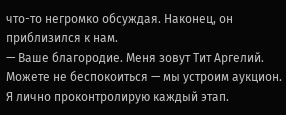что-то негромко обсуждая. Наконец, он приблизился к нам.
— Ваше благородие. Меня зовут Тит Аргелий. Можете не беспокоиться — мы устроим аукцион. Я лично проконтролирую каждый этап.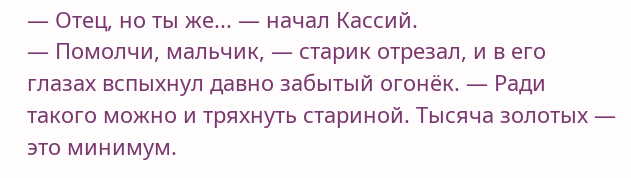— Отец, но ты же... — начал Кассий.
— Помолчи, мальчик, — старик отрезал, и в его глазах вспыхнул давно забытый огонёк. — Ради такого можно и тряхнуть стариной. Тысяча золотых — это минимум.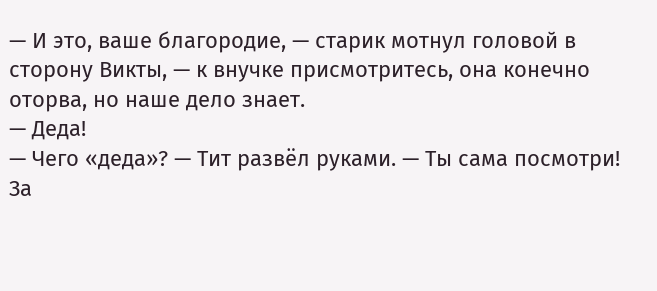— И это, ваше благородие, — старик мотнул головой в сторону Викты, — к внучке присмотритесь, она конечно оторва, но наше дело знает.
— Деда!
— Чего «деда»? — Тит развёл руками. — Ты сама посмотри! За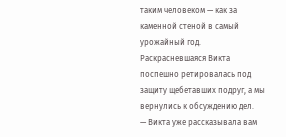таким человеком — как за каменной стеной в самый урожайный год.
Раскрасневшаяся Викта поспешно ретировалась под защиту щебетавших подруг, а мы вернулись к обсуждению дел.
— Викта уже рассказывала вам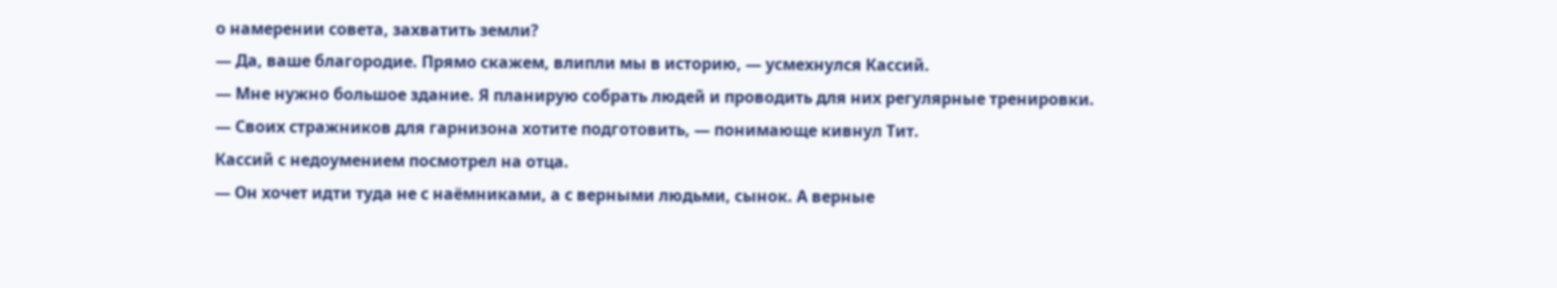о намерении совета, захватить земли?
— Да, ваше благородие. Прямо скажем, влипли мы в историю, — усмехнулся Кассий.
— Мне нужно большое здание. Я планирую собрать людей и проводить для них регулярные тренировки.
— Своих стражников для гарнизона хотите подготовить, — понимающе кивнул Тит.
Кассий с недоумением посмотрел на отца.
— Он хочет идти туда не с наёмниками, а с верными людьми, сынок. А верные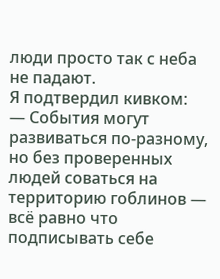люди просто так с неба не падают.
Я подтвердил кивком:
— События могут развиваться по-разному, но без проверенных людей соваться на территорию гоблинов — всё равно что подписывать себе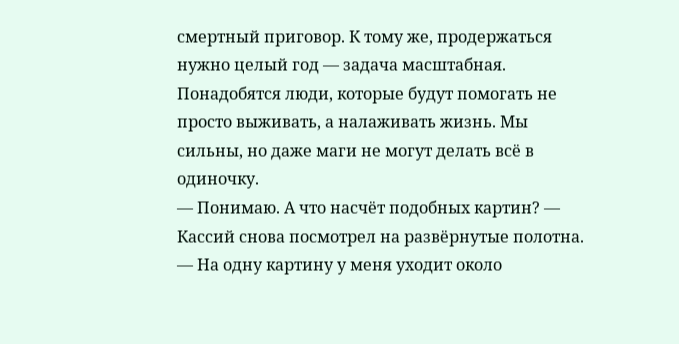смертный приговор. К тому же, продержаться нужно целый год — задача масштабная. Понадобятся люди, которые будут помогать не просто выживать, а налаживать жизнь. Мы сильны, но даже маги не могут делать всё в одиночку.
— Понимаю. А что насчёт подобных картин? — Кассий снова посмотрел на развёрнутые полотна.
— На одну картину у меня уходит около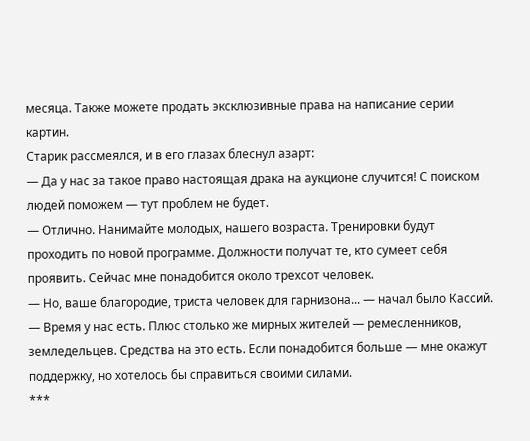месяца. Также можете продать эксклюзивные права на написание серии картин.
Старик рассмеялся, и в его глазах блеснул азарт:
— Да у нас за такое право настоящая драка на аукционе случится! С поиском людей поможем — тут проблем не будет.
— Отлично. Нанимайте молодых, нашего возраста. Тренировки будут проходить по новой программе. Должности получат те, кто сумеет себя проявить. Сейчас мне понадобится около трехсот человек.
— Но, ваше благородие, триста человек для гарнизона... — начал было Кассий.
— Время у нас есть. Плюс столько же мирных жителей — ремесленников, земледельцев. Средства на это есть. Если понадобится больше — мне окажут поддержку, но хотелось бы справиться своими силами.
***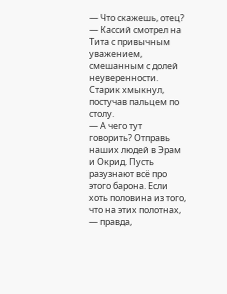— Что скажешь, отец? — Кассий смотрел на Тита с привычным уважением, смешанным с долей неуверенности.
Старик хмыкнул, постучав пальцем по столу.
— А чего тут говорить? Отправь наших людей в Эрам и Окрид. Пусть разузнают всё про этого барона. Если хоть половина из того, что на этих полотнах, — правда,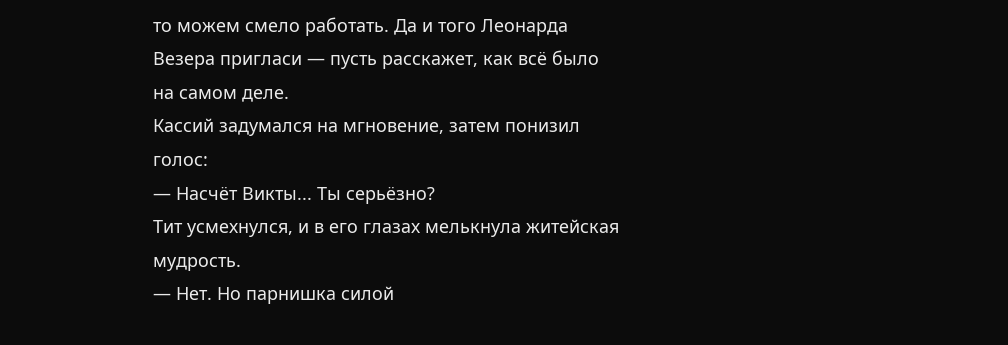то можем смело работать. Да и того Леонарда Везера пригласи — пусть расскажет, как всё было на самом деле.
Кассий задумался на мгновение, затем понизил голос:
— Насчёт Викты... Ты серьёзно?
Тит усмехнулся, и в его глазах мелькнула житейская мудрость.
— Нет. Но парнишка силой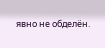явно не обделён.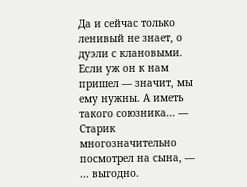Да и сейчас только ленивый не знает, о дуэли с клановыми. Если уж он к нам пришел — значит, мы ему нужны. А иметь такого союзника... — Старик многозначительно посмотрел на сына, — ... выгодно.